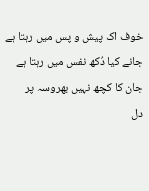خوف اک پیش و پس میں رہتا ہے
جانے کیا دُکھ نفس میں رہتا ہے
جان کا کچھ نہیں بھروسہ پر
دل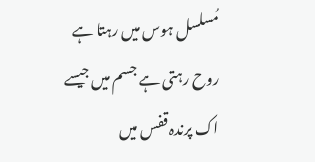مُسلسل ہوس میں رہتا ہے
روح رہتی ہے جسم میں جیسے
اک پرندہ قفس میں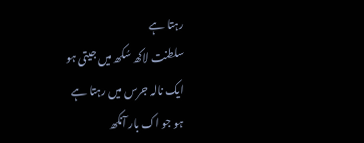رہتا ہے
سلطنت لاکھ سُکھ میں جیتی ہو
ایک نالہ جرس میں رہتا ہے
ہو جو اک بار آنکھ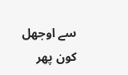سے اوجھل
کون پھر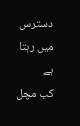دسترس میں رہتا ہے
کب مچل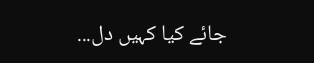جائے کیا کہیں دل...